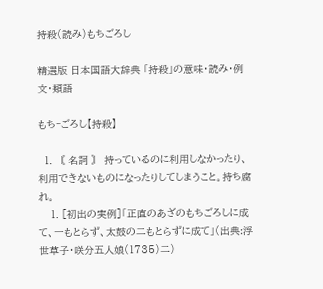持殺(読み)もちごろし

精選版 日本国語大辞典 「持殺」の意味・読み・例文・類語

もち‐ごろし【持殺】

  1. 〘 名詞 〙 持っているのに利用しなかったり、利用できないものになったりしてしまうこと。持ち腐れ。
    1. [初出の実例]「正直のあざのもちごろしに成て、一もとらず、太鼓の二もとらずに成て」(出典:浮世草子・咲分五人娘(1735)二)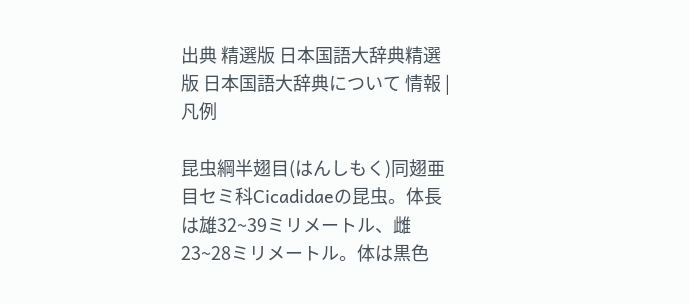出典 精選版 日本国語大辞典精選版 日本国語大辞典について 情報 | 凡例

昆虫綱半翅目(はんしもく)同翅亜目セミ科Cicadidaeの昆虫。体長は雄32~39ミリメートル、雌23~28ミリメートル。体は黒色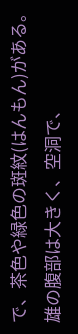で、茶色や緑色の斑紋(はんもん)がある。雄の腹部は大きく、空洞で、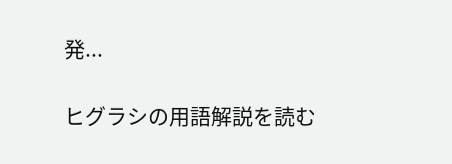発...

ヒグラシの用語解説を読む